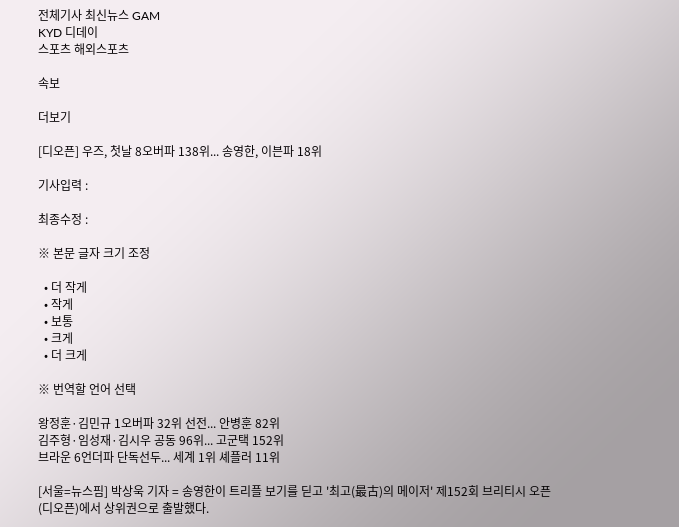전체기사 최신뉴스 GAM
KYD 디데이
스포츠 해외스포츠

속보

더보기

[디오픈] 우즈, 첫날 8오버파 138위... 송영한, 이븐파 18위

기사입력 :

최종수정 :

※ 본문 글자 크기 조정

  • 더 작게
  • 작게
  • 보통
  • 크게
  • 더 크게

※ 번역할 언어 선택

왕정훈·김민규 1오버파 32위 선전... 안병훈 82위
김주형·임성재·김시우 공동 96위... 고군택 152위
브라운 6언더파 단독선두... 세계 1위 셰플러 11위

[서울=뉴스핌] 박상욱 기자 = 송영한이 트리플 보기를 딛고 '최고(最古)의 메이저' 제152회 브리티시 오픈(디오픈)에서 상위권으로 출발했다.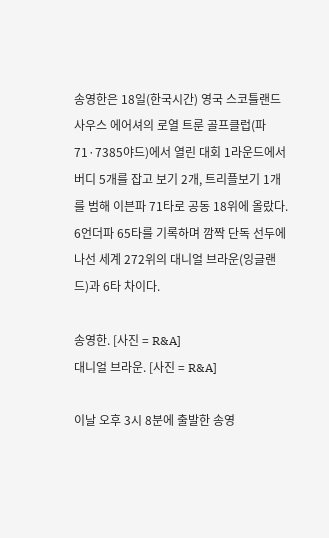송영한은 18일(한국시간) 영국 스코틀랜드 사우스 에어셔의 로열 트룬 골프클럽(파71·7385야드)에서 열린 대회 1라운드에서 버디 5개를 잡고 보기 2개, 트리플보기 1개를 범해 이븐파 71타로 공동 18위에 올랐다. 6언더파 65타를 기록하며 깜짝 단독 선두에 나선 세계 272위의 대니얼 브라운(잉글랜드)과 6타 차이다.

송영한. [사진 = R&A]
대니얼 브라운. [사진 = R&A]

이날 오후 3시 8분에 출발한 송영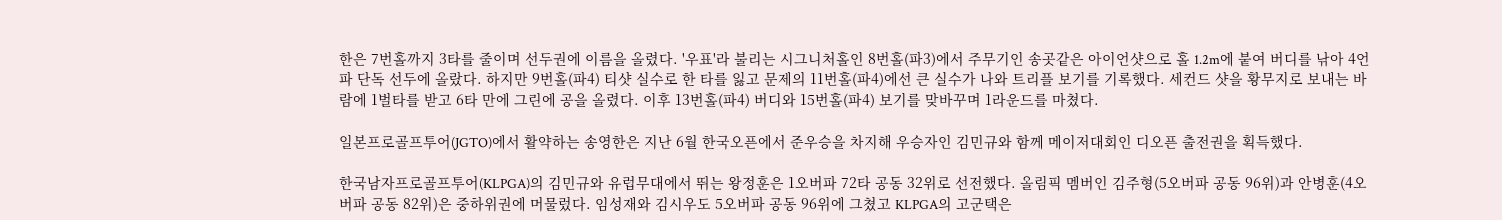한은 7번홀까지 3타를 줄이며 선두권에 이름을 올렸다. '우표'라 불리는 시그니처홀인 8번홀(파3)에서 주무기인 송곳같은 아이언샷으로 홀 1.2m에 붙여 버디를 낚아 4언파 단독 선두에 올랐다. 하지만 9번홀(파4) 티샷 실수로 한 타를 잃고 문제의 11번홀(파4)에선 큰 실수가 나와 트리플 보기를 기록했다. 세컨드 샷을 황무지로 보내는 바람에 1벌타를 받고 6타 만에 그린에 공을 올렸다. 이후 13번홀(파4) 버디와 15번홀(파4) 보기를 맞바꾸며 1라운드를 마쳤다.

일본프로골프투어(JGTO)에서 활약하는 송영한은 지난 6월 한국오픈에서 준우승을 차지해 우승자인 김민규와 함께 메이저대회인 디오픈 출전권을 획득했다.

한국남자프로골프투어(KLPGA)의 김민규와 유럽무대에서 뛰는 왕정훈은 1오버파 72타 공동 32위로 선전했다. 올림픽 멤버인 김주형(5오버파 공동 96위)과 안병훈(4오버파 공동 82위)은 중하위권에 머물렀다. 임성재와 김시우도 5오버파 공동 96위에 그쳤고 KLPGA의 고군택은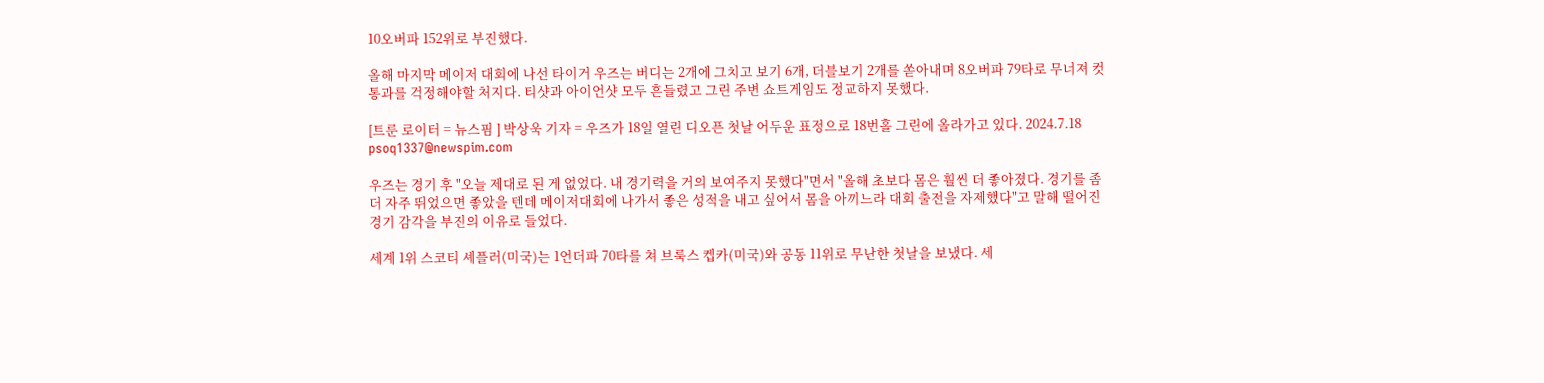10오버파 152위로 부진했다.

올해 마지막 메이저 대회에 나선 타이거 우즈는 버디는 2개에 그치고 보기 6개, 더블보기 2개를 쏟아내며 8오버파 79타로 무너져 컷통과를 걱정해야할 처지다. 티샷과 아이언샷 모두 흔들렸고 그린 주변 쇼트게임도 정교하지 못했다.

[트룬 로이터 = 뉴스핌 ] 박상욱 기자 = 우즈가 18일 열린 디오픈 첫날 어두운 표정으로 18번홀 그린에 올라가고 있다. 2024.7.18 psoq1337@newspim.com

우즈는 경기 후 "오늘 제대로 된 게 없었다. 내 경기력을 거의 보여주지 못했다"면서 "올해 초보다 몸은 훨씬 더 좋아졌다. 경기를 좀 더 자주 뛰었으면 좋았을 텐데 메이저대회에 나가서 좋은 성적을 내고 싶어서 몸을 아끼느라 대회 출전을 자제했다"고 말해 떨어진 경기 감각을 부진의 이유로 들었다.

세계 1위 스코티 셰플러(미국)는 1언더파 70타를 쳐 브룩스 켑카(미국)와 공동 11위로 무난한 첫날을 보냈다. 세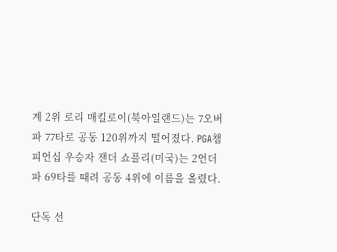계 2위 로리 매킬로이(북아일랜드)는 7오버파 77타로 공동 120위까지 떨어졌다. PGA챔피언십 우승자 잰더 쇼플리(미국)는 2언더파 69타를 때려 공동 4위에 이름을 올렸다.

단독 선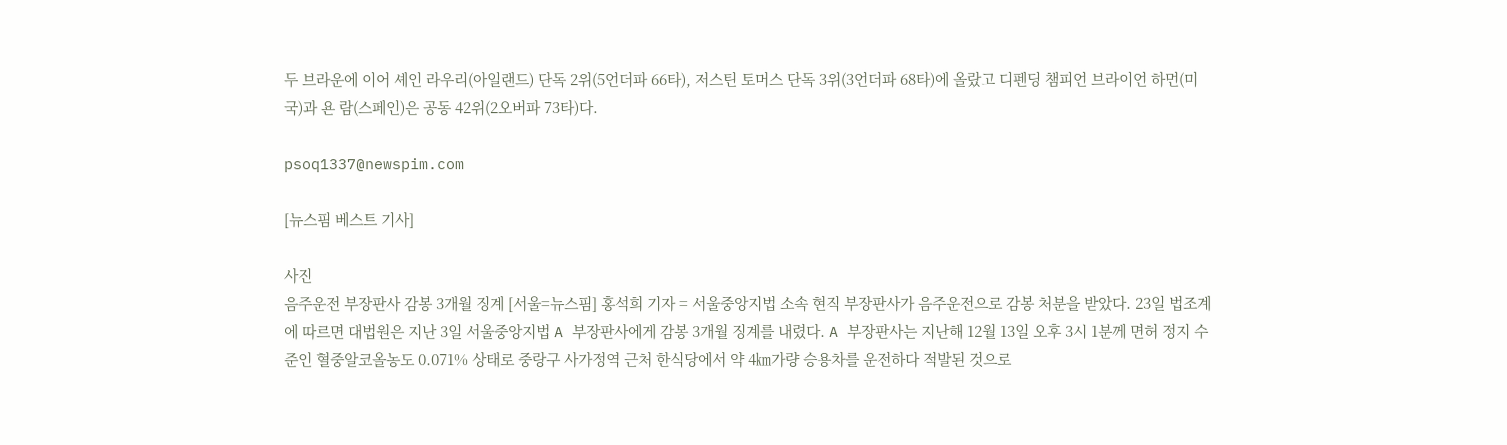두 브라운에 이어 셰인 라우리(아일랜드) 단독 2위(5언더파 66타), 저스틴 토머스 단독 3위(3언더파 68타)에 올랐고 디펜딩 챔피언 브라이언 하먼(미국)과 욘 람(스페인)은 공동 42위(2오버파 73타)다.

psoq1337@newspim.com

[뉴스핌 베스트 기사]

사진
음주운전 부장판사 감봉 3개월 징계 [서울=뉴스핌] 홍석희 기자 = 서울중앙지법 소속 현직 부장판사가 음주운전으로 감봉 처분을 받았다. 23일 법조계에 따르면 대법원은 지난 3일 서울중앙지법 A 부장판사에게 감봉 3개월 징계를 내렸다. A 부장판사는 지난해 12월 13일 오후 3시 1분께 면허 정지 수준인 혈중알코올농도 0.071% 상태로 중랑구 사가정역 근처 한식당에서 약 4㎞가량 승용차를 운전하다 적발된 것으로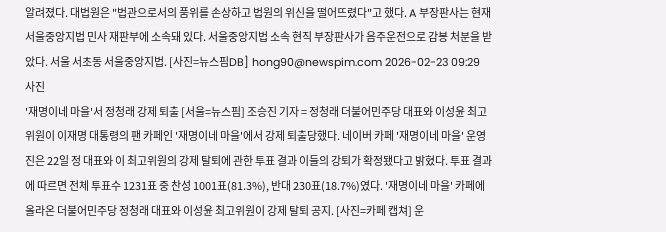알려졌다. 대법원은 "법관으로서의 품위를 손상하고 법원의 위신을 떨어뜨렸다"고 했다. A 부장판사는 현재 서울중앙지법 민사 재판부에 소속돼 있다. 서울중앙지법 소속 현직 부장판사가 음주운전으로 감봉 처분을 받았다. 서울 서초동 서울중앙지법. [사진=뉴스핌DB] hong90@newspim.com 2026-02-23 09:29
사진
'재명이네 마을'서 정청래 강제 퇴출 [서울=뉴스핌] 조승진 기자 = 정청래 더불어민주당 대표와 이성윤 최고위원이 이재명 대통령의 팬 카페인 '재명이네 마을'에서 강제 퇴출당했다. 네이버 카페 '재명이네 마을' 운영진은 22일 정 대표와 이 최고위원의 강제 탈퇴에 관한 투표 결과 이들의 강퇴가 확정됐다고 밝혔다. 투표 결과에 따르면 전체 투표수 1231표 중 찬성 1001표(81.3%), 반대 230표(18.7%)였다. '재명이네 마을' 카페에 올라온 더불어민주당 정청래 대표와 이성윤 최고위원이 강제 탈퇴 공지. [사진=카페 캡쳐] 운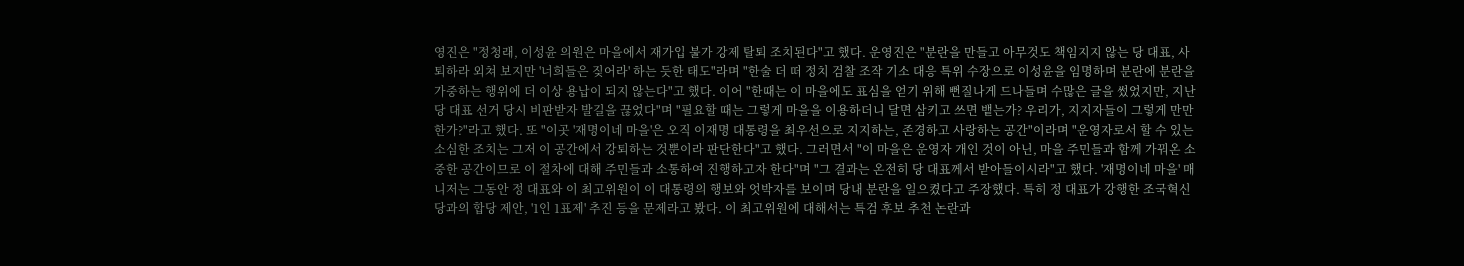영진은 "정청래, 이성윤 의원은 마을에서 재가입 불가 강제 탈퇴 조치된다"고 했다. 운영진은 "분란을 만들고 아무것도 책임지지 않는 당 대표, 사퇴하라 외쳐 보지만 '너희들은 짖어라' 하는 듯한 태도"라며 "한술 더 떠 정치 검찰 조작 기소 대응 특위 수장으로 이성윤을 임명하며 분란에 분란을 가중하는 행위에 더 이상 용납이 되지 않는다"고 했다. 이어 "한때는 이 마을에도 표심을 얻기 위해 뻔질나게 드나들며 수많은 글을 썼었지만, 지난 당 대표 선거 당시 비판받자 발길을 끊었다"며 "필요할 때는 그렇게 마을을 이용하더니 달면 삼키고 쓰면 뱉는가? 우리가, 지지자들이 그렇게 만만한가?"라고 했다. 또 "이곳 '재명이네 마을'은 오직 이재명 대통령을 최우선으로 지지하는, 존경하고 사랑하는 공간"이라며 "운영자로서 할 수 있는 소심한 조치는 그저 이 공간에서 강퇴하는 것뿐이라 판단한다"고 했다. 그러면서 "이 마을은 운영자 개인 것이 아닌, 마을 주민들과 함께 가꿔온 소중한 공간이므로 이 절차에 대해 주민들과 소통하여 진행하고자 한다"며 "그 결과는 온전히 당 대표께서 받아들이시라"고 했다. '재명이네 마을' 매니저는 그동안 정 대표와 이 최고위원이 이 대통령의 행보와 엇박자를 보이며 당내 분란을 일으켰다고 주장했다. 특히 정 대표가 강행한 조국혁신당과의 합당 제안, '1인 1표제' 추진 등을 문제라고 봤다. 이 최고위원에 대해서는 특검 후보 추천 논란과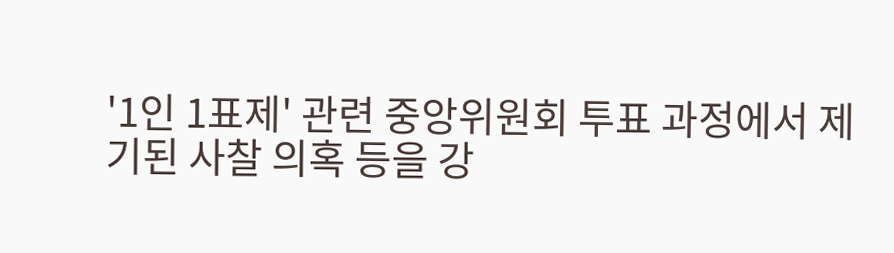'1인 1표제' 관련 중앙위원회 투표 과정에서 제기된 사찰 의혹 등을 강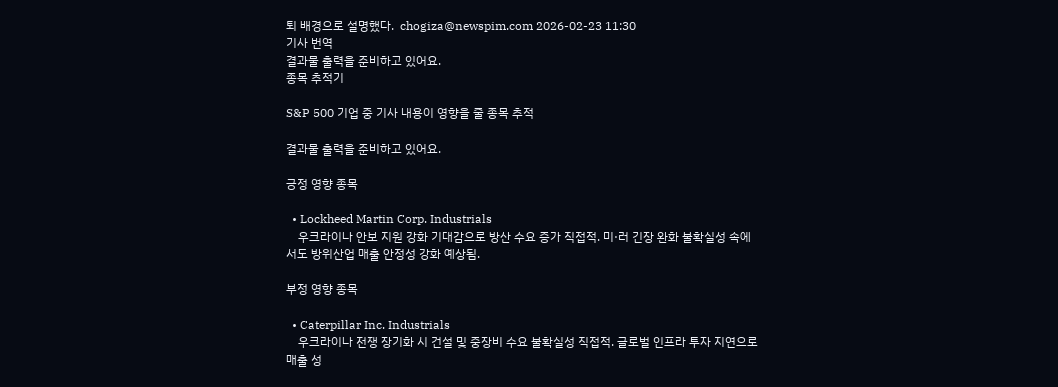퇴 배경으로 설명했다.  chogiza@newspim.com 2026-02-23 11:30
기사 번역
결과물 출력을 준비하고 있어요.
종목 추적기

S&P 500 기업 중 기사 내용이 영향을 줄 종목 추적

결과물 출력을 준비하고 있어요.

긍정 영향 종목

  • Lockheed Martin Corp. Industrials
    우크라이나 안보 지원 강화 기대감으로 방산 수요 증가 직접적. 미·러 긴장 완화 불확실성 속에서도 방위산업 매출 안정성 강화 예상됨.

부정 영향 종목

  • Caterpillar Inc. Industrials
    우크라이나 전쟁 장기화 시 건설 및 중장비 수요 불확실성 직접적. 글로벌 인프라 투자 지연으로 매출 성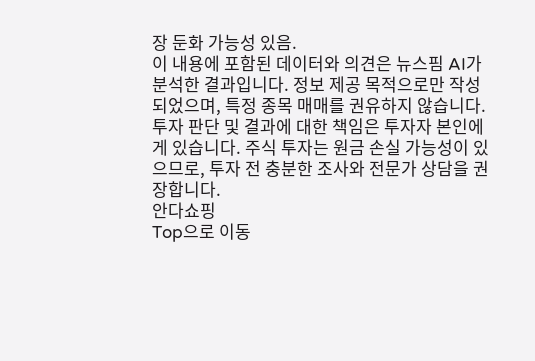장 둔화 가능성 있음.
이 내용에 포함된 데이터와 의견은 뉴스핌 AI가 분석한 결과입니다. 정보 제공 목적으로만 작성되었으며, 특정 종목 매매를 권유하지 않습니다. 투자 판단 및 결과에 대한 책임은 투자자 본인에게 있습니다. 주식 투자는 원금 손실 가능성이 있으므로, 투자 전 충분한 조사와 전문가 상담을 권장합니다.
안다쇼핑
Top으로 이동